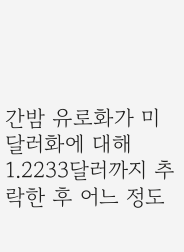간밤 유로화가 미 달러화에 대해 1.2233달러까지 추락한 후 어느 정도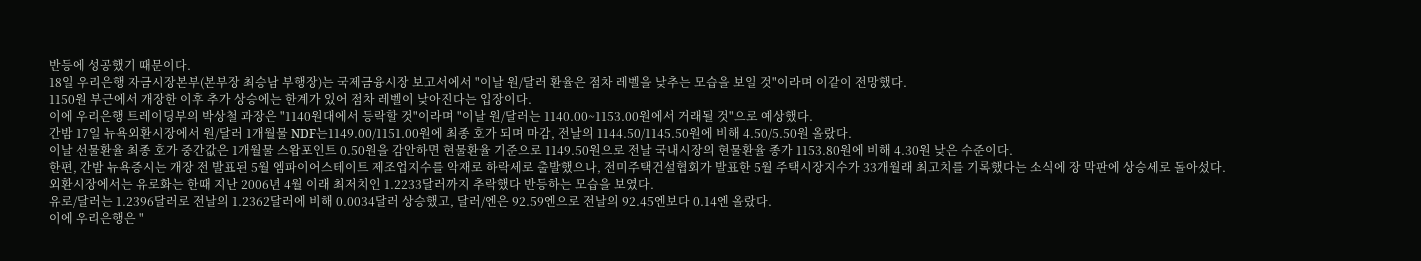반등에 성공했기 때문이다.
18일 우리은행 자금시장본부(본부장 최승남 부행장)는 국제금융시장 보고서에서 "이날 원/달러 환율은 점차 레벨을 낮추는 모습을 보일 것"이라며 이같이 전망했다.
1150원 부근에서 개장한 이후 추가 상승에는 한계가 있어 점차 레벨이 낮아진다는 입장이다.
이에 우리은행 트레이딩부의 박상철 과장은 "1140원대에서 등락할 것"이라며 "이날 원/달러는 1140.00~1153.00원에서 거래될 것"으로 예상했다.
간밤 17일 뉴욕외환시장에서 원/달러 1개월물 NDF는1149.00/1151.00원에 최종 호가 되며 마감, 전날의 1144.50/1145.50원에 비해 4.50/5.50원 올랐다.
이날 선물환율 최종 호가 중간값은 1개월물 스왑포인트 0.50원을 감안하면 현물환율 기준으로 1149.50원으로 전날 국내시장의 현물환율 종가 1153.80원에 비해 4.30원 낮은 수준이다.
한편, 간밤 뉴욕증시는 개장 전 발표된 5월 엠파이어스테이트 제조업지수를 악재로 하락세로 출발했으나, 전미주택건설협회가 발표한 5월 주택시장지수가 33개월래 최고치를 기록했다는 소식에 장 막판에 상승세로 돌아섰다.
외환시장에서는 유로화는 한때 지난 2006년 4월 이래 최저치인 1.2233달러까지 추락했다 반등하는 모습을 보였다.
유로/달러는 1.2396달러로 전날의 1.2362달러에 비해 0.0034달러 상승했고, 달러/엔은 92.59엔으로 전날의 92.45엔보다 0.14엔 올랐다.
이에 우리은행은 "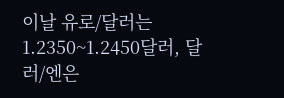이날 유로/달러는 1.2350~1.2450달러, 달러/엔은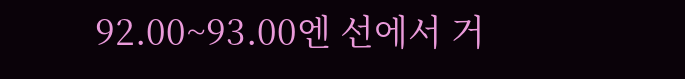92.00~93.00엔 선에서 거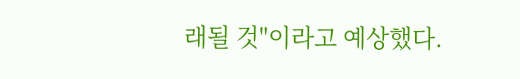래될 것"이라고 예상했다.